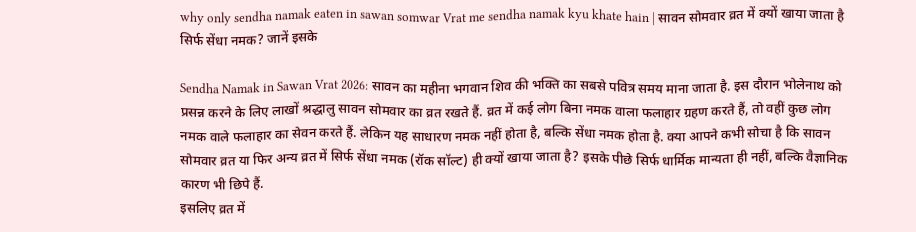why only sendha namak eaten in sawan somwar Vrat me sendha namak kyu khate hain | सावन सोमवार व्रत में क्यों खाया जाता है सिर्फ सेंधा नमक? जानें इसके

Sendha Namak in Sawan Vrat 2026: सावन का महीना भगवान शिव की भक्ति का सबसे पवित्र समय माना जाता है. इस दौरान भोलेनाथ को प्रसन्न करने के लिए लाखों श्रद्धालु सावन सोमवार का व्रत रखते हैं. व्रत में कई लोग बिना नमक वाला फलाहार ग्रहण करते हैं, तो वहीं कुछ लोग नमक वाले फलाहार का सेवन करते हैं. लेकिन यह साधारण नमक नहीं होता है, बल्कि सेंधा नमक होता है. क्या आपने कभी सोचा है कि सावन सोमवार व्रत या फिर अन्य व्रत में सिर्फ सेंधा नमक (रॉक सॉल्ट) ही क्यों खाया जाता है? इसके पीछे सिर्फ धार्मिक मान्यता ही नहीं, बल्कि वैज्ञानिक कारण भी छिपे हैं.
इसलिए व्रत में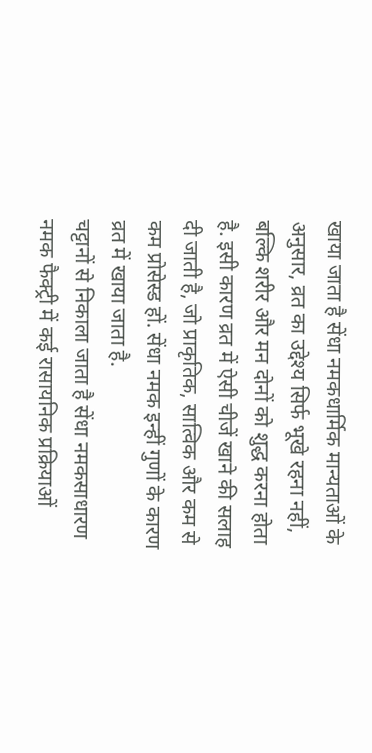खाया जाता है सेंधा नमकधार्मिक मान्यताओं के अनुसार, व्रत का उद्देश्य सिर्फ भूखे रहना नहीं, बल्कि शरीर और मन दोनों को शुद्ध करना होता है. इसी कारण व्रत में ऐसी चीजें खाने की सलाह दी जाती है, जो प्राकृतिक, सात्विक और कम से कम प्रोसेस्ड हों. सेंधा नमक इन्हीं गुणों के कारण व्रत में खाया जाता है.
चट्टानों से निकाला जाता है सेंधा नमकसाधारण नमक फैक्ट्री में कई रासायनिक प्रक्रियाओं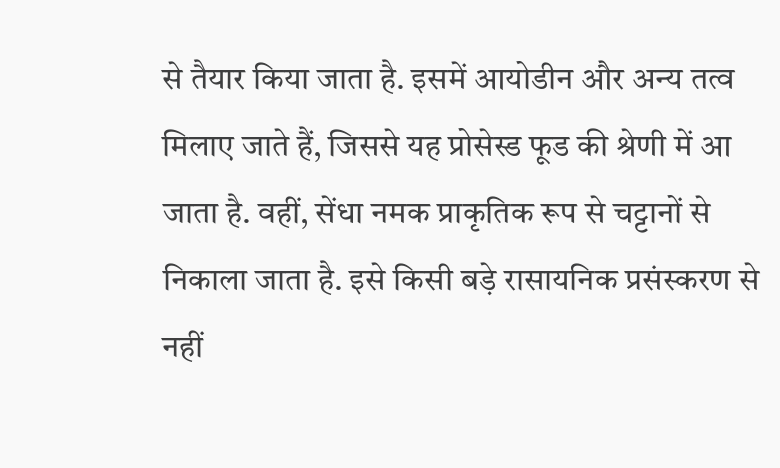से तैयार किया जाता है. इसमें आयोडीन और अन्य तत्व मिलाए जाते हैं, जिससे यह प्रोसेस्ड फूड की श्रेणी में आ जाता है. वहीं, सेंधा नमक प्राकृतिक रूप से चट्टानों से निकाला जाता है. इसे किसी बड़े रासायनिक प्रसंस्करण से नहीं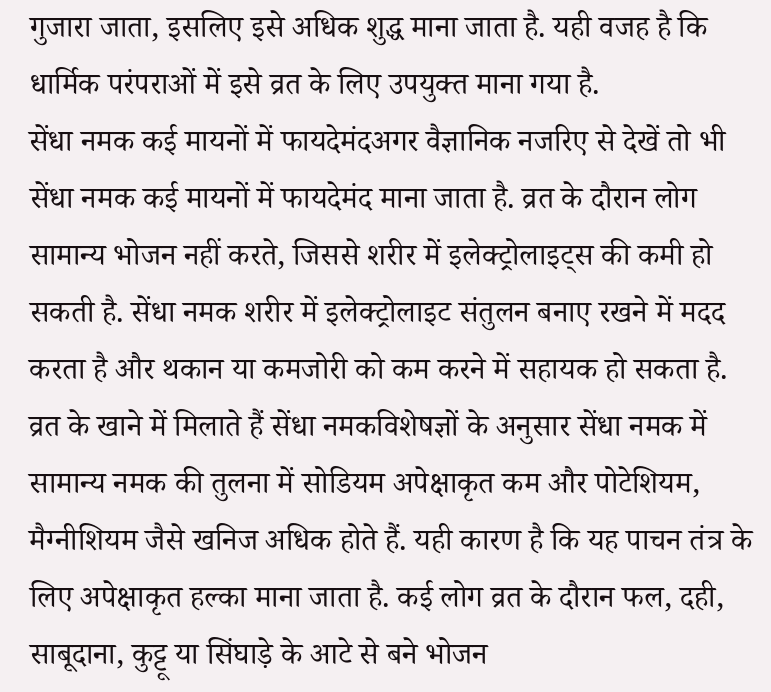गुजारा जाता, इसलिए इसे अधिक शुद्ध माना जाता है. यही वजह है कि धार्मिक परंपराओं में इसे व्रत के लिए उपयुक्त माना गया है.
सेंधा नमक कई मायनों में फायदेमंदअगर वैज्ञानिक नजरिए से देखें तो भी सेंधा नमक कई मायनों में फायदेमंद माना जाता है. व्रत के दौरान लोग सामान्य भोजन नहीं करते, जिससे शरीर में इलेक्ट्रोलाइट्स की कमी हो सकती है. सेंधा नमक शरीर में इलेक्ट्रोलाइट संतुलन बनाए रखने में मदद करता है और थकान या कमजोरी को कम करने में सहायक हो सकता है.
व्रत के खाने में मिलाते हैं सेंधा नमकविशेषज्ञों के अनुसार सेंधा नमक में सामान्य नमक की तुलना में सोडियम अपेक्षाकृत कम और पोटेशियम, मैग्नीशियम जैसे खनिज अधिक होते हैं. यही कारण है कि यह पाचन तंत्र के लिए अपेक्षाकृत हल्का माना जाता है. कई लोग व्रत के दौरान फल, दही, साबूदाना, कुट्टू या सिंघाड़े के आटे से बने भोजन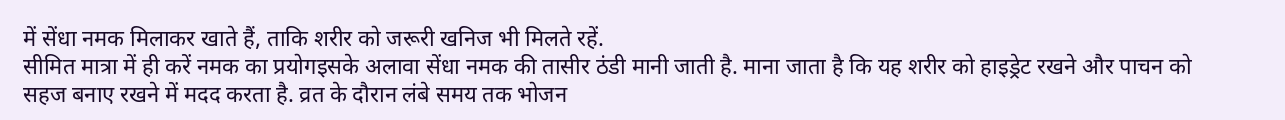में सेंधा नमक मिलाकर खाते हैं, ताकि शरीर को जरूरी खनिज भी मिलते रहें.
सीमित मात्रा में ही करें नमक का प्रयोगइसके अलावा सेंधा नमक की तासीर ठंडी मानी जाती है. माना जाता है कि यह शरीर को हाइड्रेट रखने और पाचन को सहज बनाए रखने में मदद करता है. व्रत के दौरान लंबे समय तक भोजन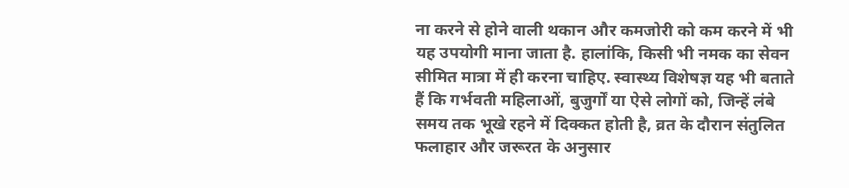ना करने से होने वाली थकान और कमजोरी को कम करने में भी यह उपयोगी माना जाता है. हालांकि, किसी भी नमक का सेवन सीमित मात्रा में ही करना चाहिए. स्वास्थ्य विशेषज्ञ यह भी बताते हैं कि गर्भवती महिलाओं, बुजुर्गों या ऐसे लोगों को, जिन्हें लंबे समय तक भूखे रहने में दिक्कत होती है, व्रत के दौरान संतुलित फलाहार और जरूरत के अनुसार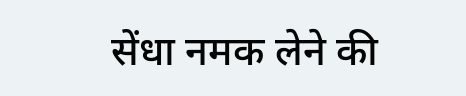सेंधा नमक लेने की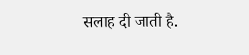सलाह दी जाती है.